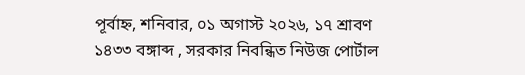পূর্বাহ্ন, শনিবার, ০১ অগাস্ট ২০২৬, ১৭ শ্রাবণ ১৪৩৩ বঙ্গাব্দ , সরকার নিবন্ধিত নিউজ পোর্টাল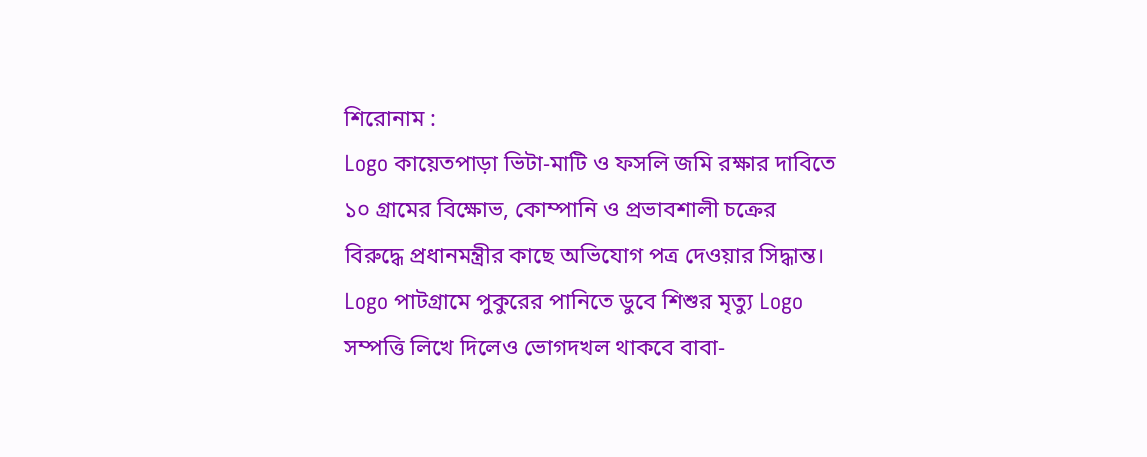শিরোনাম :
Logo কায়েতপাড়া ভিটা-মাটি ও ফসলি জমি রক্ষার দাবিতে ১০ গ্রামের বিক্ষোভ, কোম্পানি ও প্রভাবশালী চক্রের বিরুদ্ধে প্রধানমন্ত্রীর কাছে অভিযোগ পত্র দেওয়ার সিদ্ধান্ত। Logo পাটগ্রামে পুকুরের পানিতে ডুবে শিশুর মৃত্যু Logo সম্পত্তি লিখে দিলেও ভোগদখল থাকবে বাবা-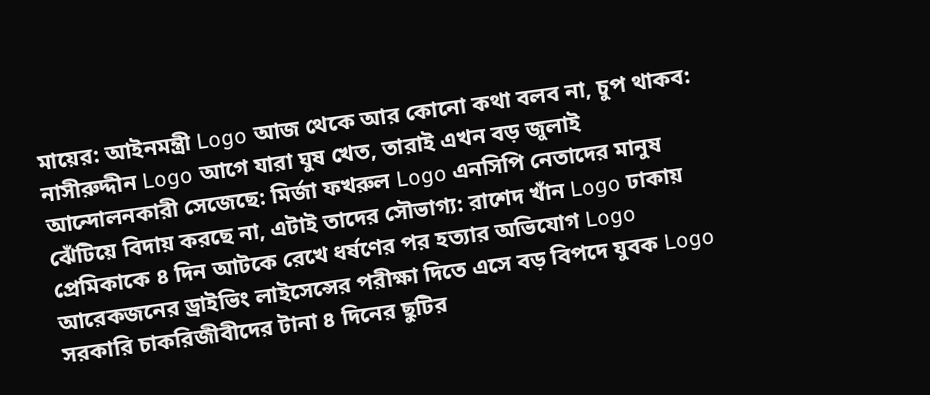মায়ের: আইনমন্ত্রী Logo আজ থেকে আর কোনো কথা বলব না, চুপ থাকব: নাসীরুদ্দীন Logo আগে যারা ঘুষ খেত, তারাই এখন বড় জুলাই আন্দোলনকারী সেজেছে: মির্জা ফখরুল Logo এনসিপি নেতাদের মানুষ ঝেঁটিয়ে বিদায় করছে না, এটাই তাদের সৌভাগ্য: রাশেদ খাঁন Logo ঢাকায় প্রেমিকাকে ৪ দিন আটকে রেখে ধর্ষণের পর হত্যার অভিযোগ Logo আরেকজনের ড্রাইভিং লাইসেন্সের পরীক্ষা দিতে এসে বড় বিপদে যুবক Logo সরকারি চাকরিজীবীদের টানা ৪ দিনের ছুটির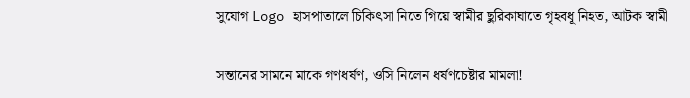সুযোগ Logo হাসপাতালে চিকিৎসা নিতে গিয়ে স্বামীর ছুরিকাঘাতে গৃহবধূ নিহত, আটক স্বামী

সন্তানের সামনে মাকে গণধর্ষণ, ওসি নিলেন ধর্ষণচেষ্টার মামলা!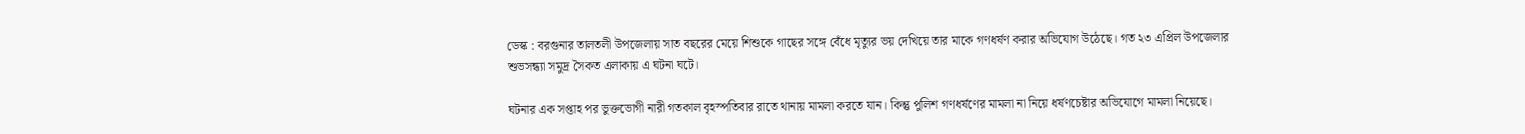ডেস্ক : বরগুনার তালতলী উপজেলায় সাত বছরের মেয়ে শিশুকে গাছের সঙ্গে বেঁধে মৃত্যুর ভয় দেখিয়ে তার মাকে গণধর্ষণ করার অভিযোগ উঠেছে। গত ২৩ এপ্রিল উপজেলার শুভসন্ধ্যা সমুদ্র সৈকত এলাকায় এ ঘটনা ঘটে।

ঘটনার এক সপ্তাহ পর ভুক্তভোগী নারী গতকাল বৃহস্পতিবার রাতে থানায় মামলা করতে যান। কিন্তু পুলিশ গণধর্ষণের মামলা না নিয়ে ধর্ষণচেষ্টার অভিযোগে মামলা নিয়েছে।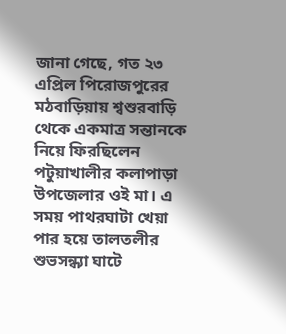জানা গেছে, গত ২৩ এপ্রিল পিরোজপুরের মঠবাড়িয়ায় শ্বশুরবাড়ি থেকে একমাত্র সন্তানকে নিয়ে ফিরছিলেন পটুয়াখালীর কলাপাড়া উপজেলার ওই মা। এ সময় পাথরঘাটা খেয়া পার হয়ে তালতলীর শুভসন্ধ্যা ঘাটে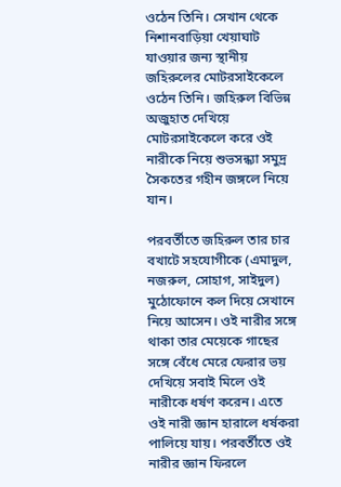ওঠেন তিনি। সেখান থেকে নিশানবাড়িয়া খেয়াঘাট যাওয়ার জন্য স্থানীয় জহিরুলের মোটরসাইকেলে ওঠেন তিনি। জহিরুল বিভিন্ন অজুহাত দেখিয়ে মোটরসাইকেলে করে ওই নারীকে নিয়ে শুভসন্ধ্যা সমুদ্র সৈকতের গহীন জঙ্গলে নিয়ে যান।

পরবর্তীতে জহিরুল তার চার বখাটে সহযোগীকে (এমাদুল, নজরুল, সোহাগ, সাইদুল) মুঠোফোনে কল দিয়ে সেখানে নিয়ে আসেন। ওই নারীর সঙ্গে থাকা তার মেয়েকে গাছের সঙ্গে বেঁধে মেরে ফেরার ভয় দেখিয়ে সবাই মিলে ওই নারীকে ধর্ষণ করেন। এতে ওই নারী জ্ঞান হারালে ধর্ষকরা পালিয়ে যায়। পরবর্তীতে ওই নারীর জ্ঞান ফিরলে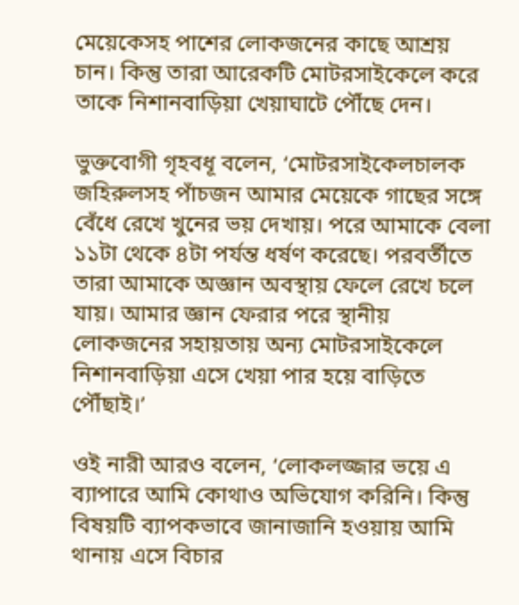মেয়েকেসহ পাশের লোকজনের কাছে আশ্রয় চান। কিন্তু তারা আরেকটি মোটরসাইকেলে করে তাকে নিশানবাড়িয়া খেয়াঘাটে পৌঁছে দেন।

ভুক্তবোগী গৃহবধূ বলেন, ‘মোটরসাইকেলচালক জহিরুলসহ পাঁচজন আমার মেয়েকে গাছের সঙ্গে বেঁধে রেখে খুনের ভয় দেখায়। পরে আমাকে বেলা ১১টা থেকে ৪টা পর্যন্ত ধর্ষণ করেছে। পরবর্তীতে তারা আমাকে অজ্ঞান অবস্থায় ফেলে রেখে চলে যায়। আমার জ্ঞান ফেরার পরে স্থানীয় লোকজনের সহায়তায় অন্য মোটরসাইকেলে নিশানবাড়িয়া এসে খেয়া পার হয়ে বাড়িতে পৌঁছাই।’

ওই নারী আরও বলেন, ‘লোকলজ্জার ভয়ে এ ব্যাপারে আমি কোথাও অভিযোগ করিনি। কিন্তু বিষয়টি ব্যাপকভাবে জানাজানি হওয়ায় আমি থানায় এসে বিচার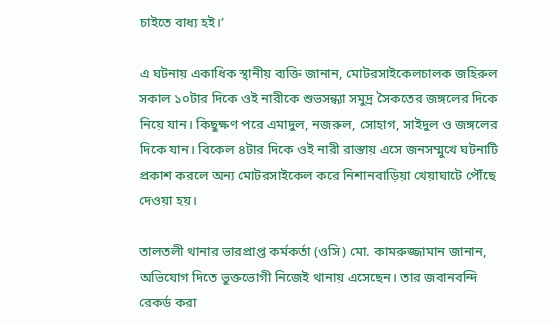চাইতে বাধ্য হই।’

এ ঘটনায় একাধিক স্থানীয় ব্যক্তি জানান, মোটরসাইকেলচালক জহিরুল সকাল ১০টার দিকে ওই নারীকে শুভসন্ধ্যা সমুদ্র সৈকতের জঙ্গলের দিকে নিয়ে যান। কিছুক্ষণ পরে এমাদুল, নজরুল, সোহাগ, সাইদুল ও জঙ্গলের দিকে যান। বিকেল ৪টার দিকে ওই নারী রাস্তায় এসে জনসম্মুখে ঘটনাটি প্রকাশ করলে অন্য মোটরসাইকেল করে নিশানবাড়িয়া খেয়াঘাটে পৌঁছে দেওয়া হয়।

তালতলী থানার ভারপ্রাপ্ত কর্মকর্তা (ওসি) মো. কামরুজ্জামান জানান, অভিযোগ দিতে ভুক্তভোগী নিজেই থানায় এসেছেন। তার জবানবন্দি রেকর্ড করা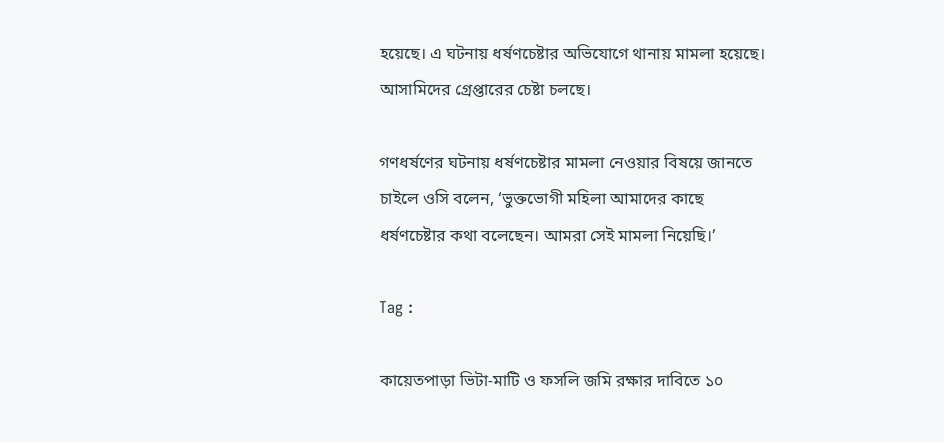হয়েছে। এ ঘটনায় ধর্ষণচেষ্টার অভিযোগে থানায় মামলা হয়েছে। আসামিদের গ্রেপ্তারের চেষ্টা চলছে।

গণধর্ষণের ঘটনায় ধর্ষণচেষ্টার মামলা নেওয়ার বিষয়ে জানতে চাইলে ওসি বলেন, ‘ভুক্তভোগী মহিলা আমাদের কাছে ধর্ষণচেষ্টার কথা বলেছেন। আমরা সেই মামলা নিয়েছি।’

Tag :

কায়েতপাড়া ভিটা-মাটি ও ফসলি জমি রক্ষার দাবিতে ১০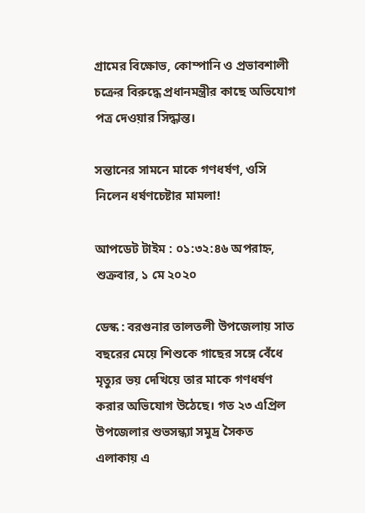গ্রামের বিক্ষোভ, কোম্পানি ও প্রভাবশালী চক্রের বিরুদ্ধে প্রধানমন্ত্রীর কাছে অভিযোগ পত্র দেওয়ার সিদ্ধান্ত।

সন্তানের সামনে মাকে গণধর্ষণ, ওসি নিলেন ধর্ষণচেষ্টার মামলা!

আপডেট টাইম : ০১:৩২:৪৬ অপরাহ্ন, শুক্রবার, ১ মে ২০২০

ডেস্ক : বরগুনার তালতলী উপজেলায় সাত বছরের মেয়ে শিশুকে গাছের সঙ্গে বেঁধে মৃত্যুর ভয় দেখিয়ে তার মাকে গণধর্ষণ করার অভিযোগ উঠেছে। গত ২৩ এপ্রিল উপজেলার শুভসন্ধ্যা সমুদ্র সৈকত এলাকায় এ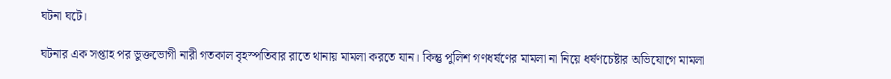ঘটনা ঘটে।

ঘটনার এক সপ্তাহ পর ভুক্তভোগী নারী গতকাল বৃহস্পতিবার রাতে থানায় মামলা করতে যান। কিন্তু পুলিশ গণধর্ষণের মামলা না নিয়ে ধর্ষণচেষ্টার অভিযোগে মামলা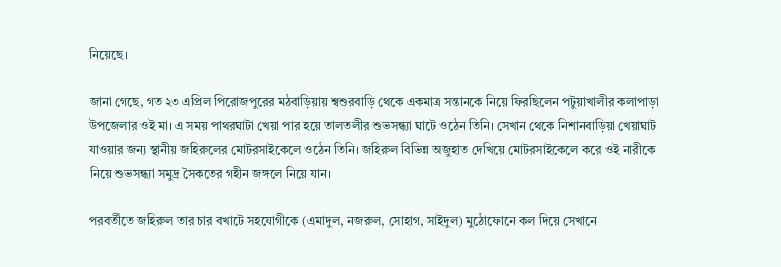নিয়েছে।

জানা গেছে, গত ২৩ এপ্রিল পিরোজপুরের মঠবাড়িয়ায় শ্বশুরবাড়ি থেকে একমাত্র সন্তানকে নিয়ে ফিরছিলেন পটুয়াখালীর কলাপাড়া উপজেলার ওই মা। এ সময় পাথরঘাটা খেয়া পার হয়ে তালতলীর শুভসন্ধ্যা ঘাটে ওঠেন তিনি। সেখান থেকে নিশানবাড়িয়া খেয়াঘাট যাওয়ার জন্য স্থানীয় জহিরুলের মোটরসাইকেলে ওঠেন তিনি। জহিরুল বিভিন্ন অজুহাত দেখিয়ে মোটরসাইকেলে করে ওই নারীকে নিয়ে শুভসন্ধ্যা সমুদ্র সৈকতের গহীন জঙ্গলে নিয়ে যান।

পরবর্তীতে জহিরুল তার চার বখাটে সহযোগীকে (এমাদুল, নজরুল, সোহাগ, সাইদুল) মুঠোফোনে কল দিয়ে সেখানে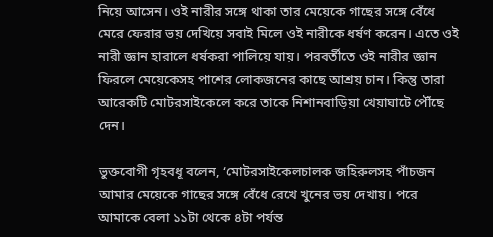নিয়ে আসেন। ওই নারীর সঙ্গে থাকা তার মেয়েকে গাছের সঙ্গে বেঁধে মেরে ফেরার ভয় দেখিয়ে সবাই মিলে ওই নারীকে ধর্ষণ করেন। এতে ওই নারী জ্ঞান হারালে ধর্ষকরা পালিয়ে যায়। পরবর্তীতে ওই নারীর জ্ঞান ফিরলে মেয়েকেসহ পাশের লোকজনের কাছে আশ্রয় চান। কিন্তু তারা আরেকটি মোটরসাইকেলে করে তাকে নিশানবাড়িয়া খেয়াঘাটে পৌঁছে দেন।

ভুক্তবোগী গৃহবধূ বলেন, ‘মোটরসাইকেলচালক জহিরুলসহ পাঁচজন আমার মেয়েকে গাছের সঙ্গে বেঁধে রেখে খুনের ভয় দেখায়। পরে আমাকে বেলা ১১টা থেকে ৪টা পর্যন্ত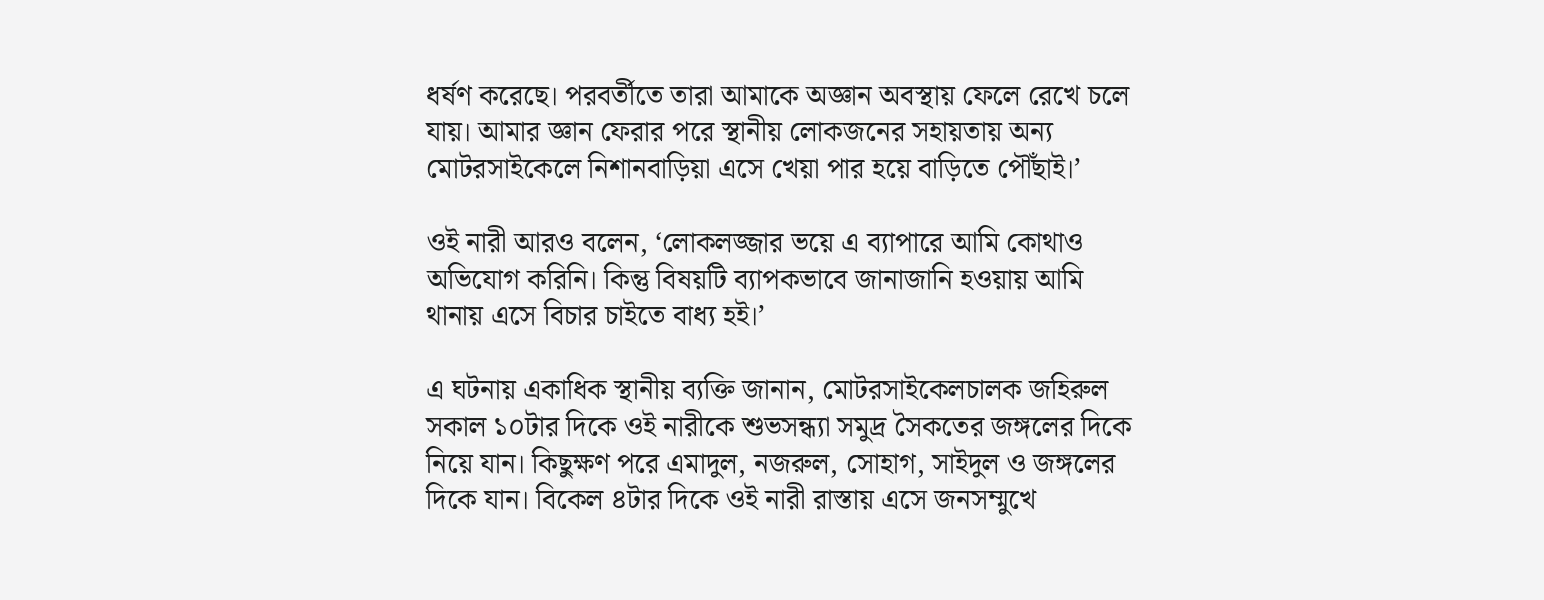ধর্ষণ করেছে। পরবর্তীতে তারা আমাকে অজ্ঞান অবস্থায় ফেলে রেখে চলে যায়। আমার জ্ঞান ফেরার পরে স্থানীয় লোকজনের সহায়তায় অন্য মোটরসাইকেলে নিশানবাড়িয়া এসে খেয়া পার হয়ে বাড়িতে পৌঁছাই।’

ওই নারী আরও বলেন, ‘লোকলজ্জার ভয়ে এ ব্যাপারে আমি কোথাও অভিযোগ করিনি। কিন্তু বিষয়টি ব্যাপকভাবে জানাজানি হওয়ায় আমি থানায় এসে বিচার চাইতে বাধ্য হই।’

এ ঘটনায় একাধিক স্থানীয় ব্যক্তি জানান, মোটরসাইকেলচালক জহিরুল সকাল ১০টার দিকে ওই নারীকে শুভসন্ধ্যা সমুদ্র সৈকতের জঙ্গলের দিকে নিয়ে যান। কিছুক্ষণ পরে এমাদুল, নজরুল, সোহাগ, সাইদুল ও জঙ্গলের দিকে যান। বিকেল ৪টার দিকে ওই নারী রাস্তায় এসে জনসম্মুখে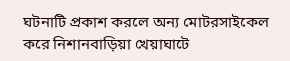ঘটনাটি প্রকাশ করলে অন্য মোটরসাইকেল করে নিশানবাড়িয়া খেয়াঘাটে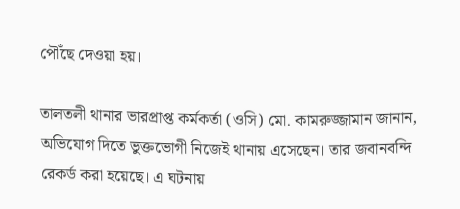পৌঁছে দেওয়া হয়।

তালতলী থানার ভারপ্রাপ্ত কর্মকর্তা (ওসি) মো. কামরুজ্জামান জানান, অভিযোগ দিতে ভুক্তভোগী নিজেই থানায় এসেছেন। তার জবানবন্দি রেকর্ড করা হয়েছে। এ ঘটনায়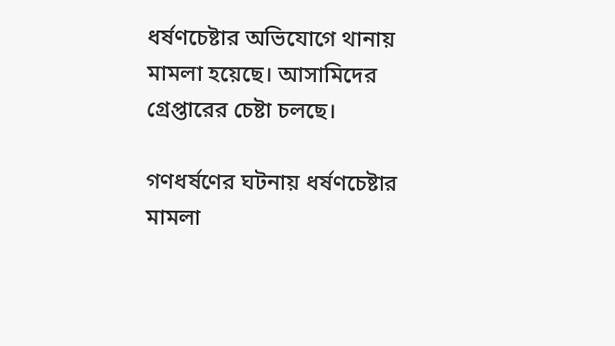ধর্ষণচেষ্টার অভিযোগে থানায় মামলা হয়েছে। আসামিদের গ্রেপ্তারের চেষ্টা চলছে।

গণধর্ষণের ঘটনায় ধর্ষণচেষ্টার মামলা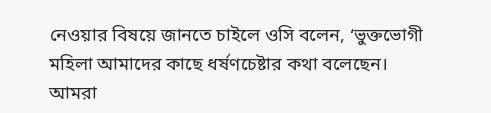নেওয়ার বিষয়ে জানতে চাইলে ওসি বলেন, ‘ভুক্তভোগী মহিলা আমাদের কাছে ধর্ষণচেষ্টার কথা বলেছেন। আমরা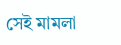সেই মামলা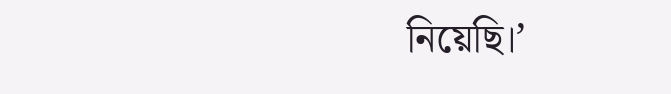নিয়েছি।’